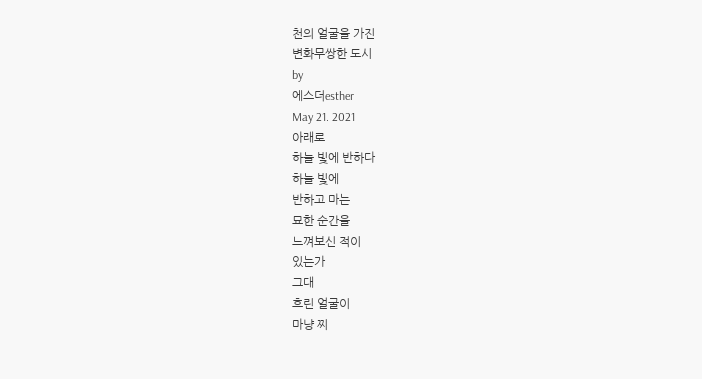천의 얼굴을 가진
변화무쌍한 도시
by
에스더esther
May 21. 2021
아래로
하늘 빛에 반하다
하늘 빛에
반하고 마는
묘한 순간을
느껴보신 적이
있는가
그대
흐린 얼굴이
마냥 찌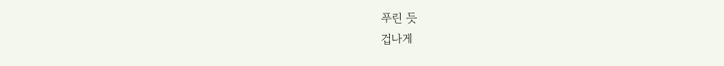푸린 듯
겁나게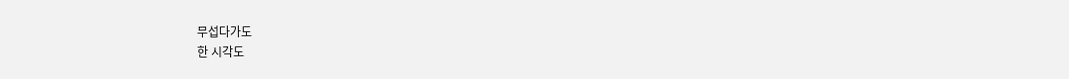무섭다가도
한 시각도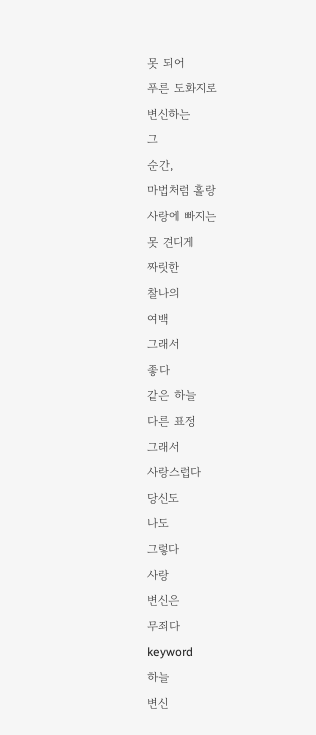못 되어
푸른 도화지로
변신하는
그
순간,
마법처럼 홀랑
사랑에 빠지는
못 견디게
짜릿한
찰나의
여백
그래서
좋다
같은 하늘
다른 표정
그래서
사랑스럽다
당신도
나도
그렇다
사랑
변신은
무죄다
keyword
하늘
변신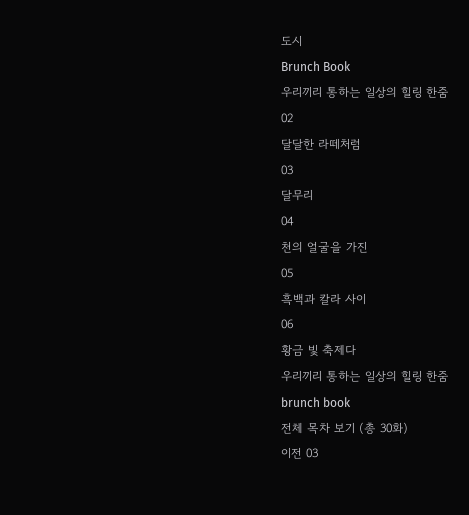도시
Brunch Book
우리끼리 통하는 일상의 힐링 한줌
02
달달한 라떼처럼
03
달무리
04
천의 얼굴을 가진
05
흑백과 칼라 사이
06
황금 빛 축제다
우리끼리 통하는 일상의 힐링 한줌
brunch book
전체 목차 보기 (총 30화)
이전 03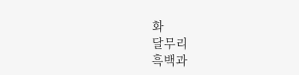화
달무리
흑백과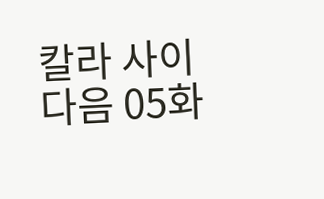칼라 사이
다음 05화